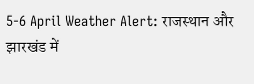5-6 April Weather Alert: राजस्थान और झारखंड में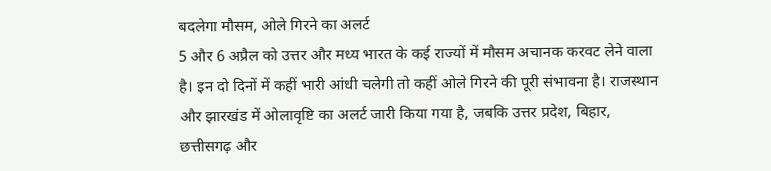बदलेगा मौसम, ओले गिरने का अलर्ट
5 और 6 अप्रैल को उत्तर और मध्य भारत के कई राज्यों में मौसम अचानक करवट लेने वाला है। इन दो दिनों में कहीं भारी आंधी चलेगी तो कहीं ओले गिरने की पूरी संभावना है। राजस्थान और झारखंड में ओलावृष्टि का अलर्ट जारी किया गया है, जबकि उत्तर प्रदेश, बिहार, छत्तीसगढ़ और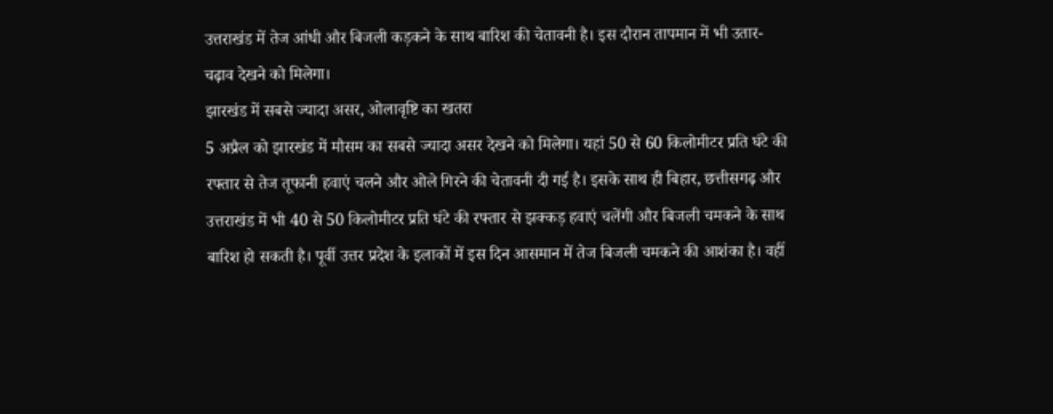उत्तराखंड में तेज आंधी और बिजली कड़कने के साथ बारिश की चेतावनी है। इस दौरान तापमान में भी उतार-चढ़ाव देखने को मिलेगा।
झारखंड में सबसे ज्यादा असर, ओलावृष्टि का खतरा
5 अप्रैल को झारखंड में मौसम का सबसे ज्यादा असर देखने को मिलेगा। यहां 50 से 60 किलोमीटर प्रति घंटे की रफ्तार से तेज तूफानी हवाएं चलने और ओले गिरने की चेतावनी दी गई है। इसके साथ ही बिहार, छत्तीसगढ़ और उत्तराखंड में भी 40 से 50 किलोमीटर प्रति घंटे की रफ्तार से झक्कड़ हवाएं चलेंगी और बिजली चमकने के साथ बारिश हो सकती है। पूर्वी उत्तर प्रदेश के इलाकों में इस दिन आसमान में तेज बिजली चमकने की आशंका है। वहीं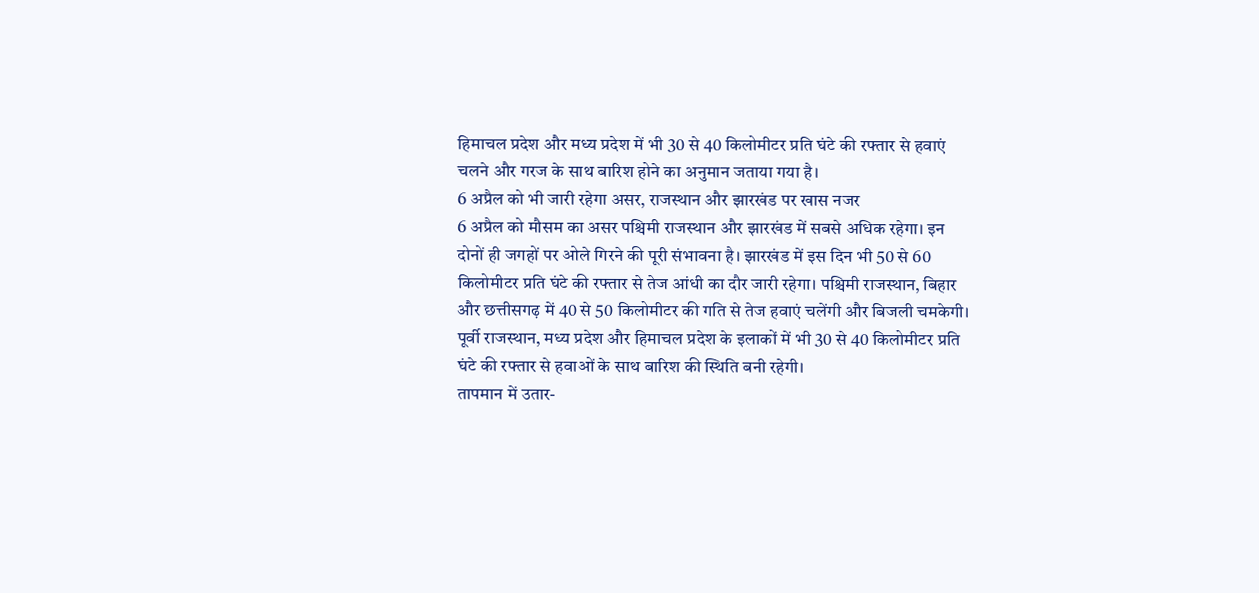हिमाचल प्रदेश और मध्य प्रदेश में भी 30 से 40 किलोमीटर प्रति घंटे की रफ्तार से हवाएं चलने और गरज के साथ बारिश होने का अनुमान जताया गया है।
6 अप्रैल को भी जारी रहेगा असर, राजस्थान और झारखंड पर खास नजर
6 अप्रैल को मौसम का असर पश्चिमी राजस्थान और झारखंड में सबसे अधिक रहेगा। इन दोनों ही जगहों पर ओले गिरने की पूरी संभावना है। झारखंड में इस दिन भी 50 से 60 किलोमीटर प्रति घंटे की रफ्तार से तेज आंधी का दौर जारी रहेगा। पश्चिमी राजस्थान, बिहार और छत्तीसगढ़ में 40 से 50 किलोमीटर की गति से तेज हवाएं चलेंगी और बिजली चमकेगी। पूर्वी राजस्थान, मध्य प्रदेश और हिमाचल प्रदेश के इलाकों में भी 30 से 40 किलोमीटर प्रति घंटे की रफ्तार से हवाओं के साथ बारिश की स्थिति बनी रहेगी।
तापमान में उतार-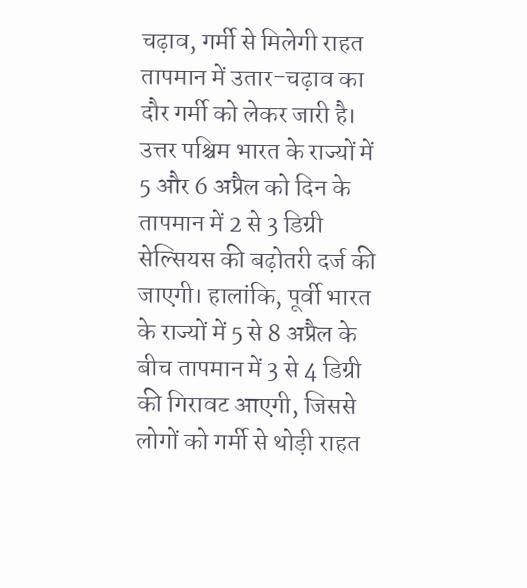चढ़ाव, गर्मी से मिलेगी राहत
तापमान में उतार-चढ़ाव का दौर गर्मी को लेकर जारी है। उत्तर पश्चिम भारत के राज्यों में 5 और 6 अप्रैल को दिन के तापमान में 2 से 3 डिग्री सेल्सियस की बढ़ोतरी दर्ज की जाएगी। हालांकि, पूर्वी भारत के राज्यों में 5 से 8 अप्रैल के बीच तापमान में 3 से 4 डिग्री की गिरावट आएगी, जिससे लोगों को गर्मी से थोड़ी राहत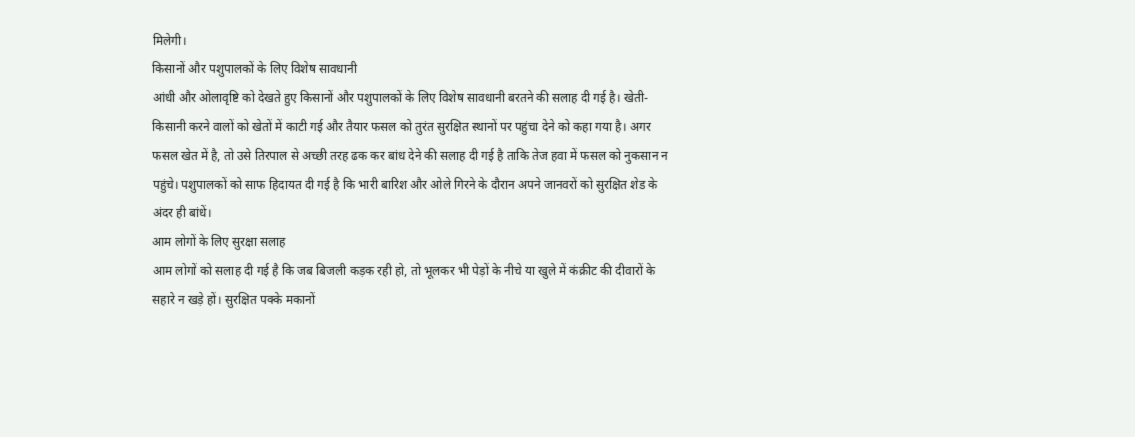मिलेगी।
किसानों और पशुपालकों के लिए विशेष सावधानी
आंधी और ओलावृष्टि को देखते हुए किसानों और पशुपालकों के लिए विशेष सावधानी बरतने की सलाह दी गई है। खेती-किसानी करने वालों को खेतों में काटी गई और तैयार फसल को तुरंत सुरक्षित स्थानों पर पहुंचा देने को कहा गया है। अगर फसल खेत में है, तो उसे तिरपाल से अच्छी तरह ढक कर बांध देने की सलाह दी गई है ताकि तेज हवा में फसल को नुकसान न पहुंचे। पशुपालकों को साफ हिदायत दी गई है कि भारी बारिश और ओले गिरने के दौरान अपने जानवरों को सुरक्षित शेड के अंदर ही बांधें।
आम लोगों के लिए सुरक्षा सलाह
आम लोगों को सलाह दी गई है कि जब बिजली कड़क रही हो, तो भूलकर भी पेड़ों के नीचे या खुले में कंक्रीट की दीवारों के सहारे न खड़े हों। सुरक्षित पक्के मकानों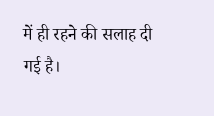में ही रहने की सलाह दी गई है।